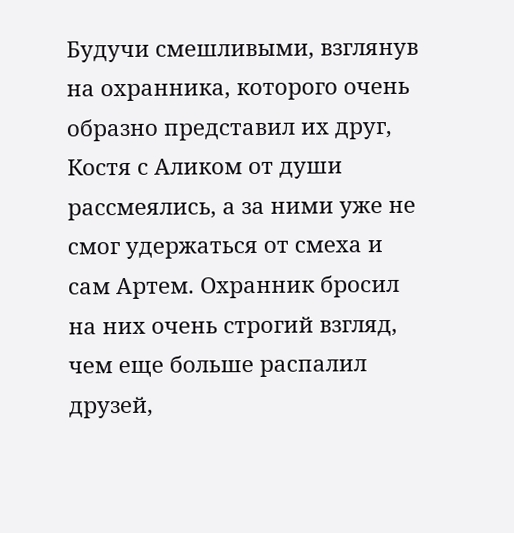Будучи смешливыми, взглянув на охранника, которого очень образно представил их друг, Костя с Аликом от души рассмеялись, а за ними уже не смог удержаться от смеха и сам Артем. Охранник бросил на них очень строгий взгляд, чем еще больше распалил друзей,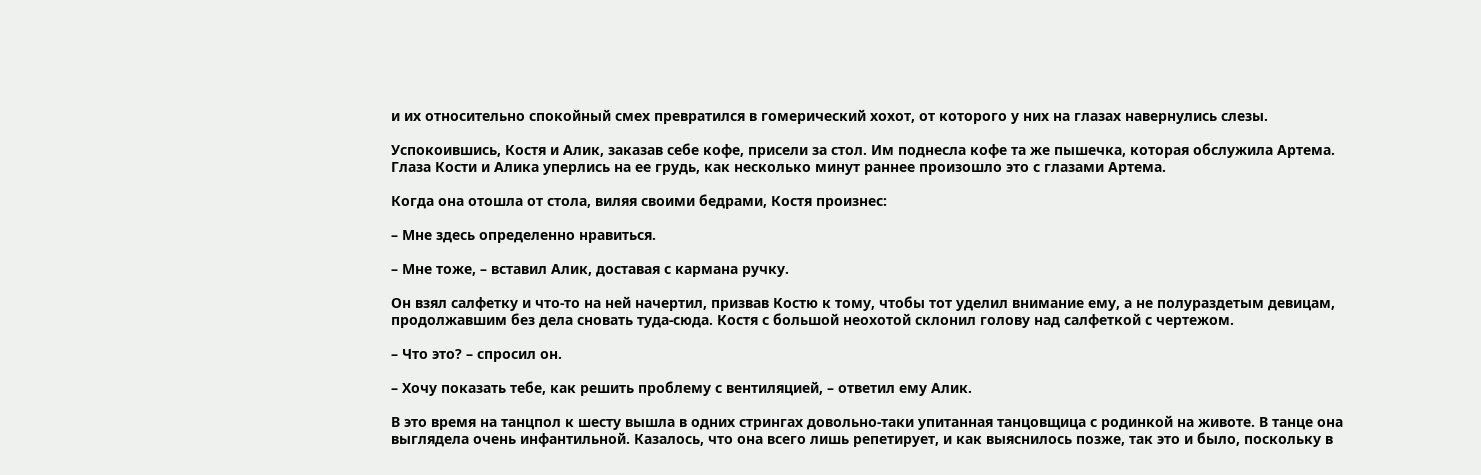и их относительно спокойный смех превратился в гомерический хохот, от которого у них на глазах навернулись слезы.

Успокоившись, Костя и Алик, заказав себе кофе, присели за стол. Им поднесла кофе та же пышечка, которая обслужила Артема. Глаза Кости и Алика уперлись на ее грудь, как несколько минут раннее произошло это с глазами Артема.

Когда она отошла от стола, виляя своими бедрами, Костя произнес:

– Мне здесь определенно нравиться.

– Мне тоже, – вставил Алик, доставая с кармана ручку.

Он взял салфетку и что-то на ней начертил, призвав Костю к тому, чтобы тот уделил внимание ему, а не полураздетым девицам, продолжавшим без дела сновать туда-сюда. Костя с большой неохотой склонил голову над салфеткой с чертежом.

– Что это? – спросил он.

– Хочу показать тебе, как решить проблему с вентиляцией, – ответил ему Алик.

В это время на танцпол к шесту вышла в одних стрингах довольно-таки упитанная танцовщица с родинкой на животе. В танце она выглядела очень инфантильной. Казалось, что она всего лишь репетирует, и как выяснилось позже, так это и было, поскольку в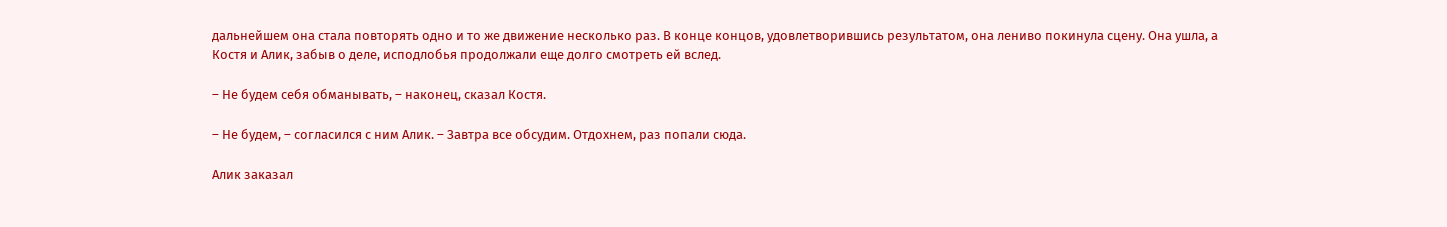дальнейшем она стала повторять одно и то же движение несколько раз. В конце концов, удовлетворившись результатом, она лениво покинула сцену. Она ушла, а Костя и Алик, забыв о деле, исподлобья продолжали еще долго смотреть ей вслед.

– Не будем себя обманывать, – наконец, сказал Костя.

– Не будем, – согласился с ним Алик. – Завтра все обсудим. Отдохнем, раз попали сюда.

Алик заказал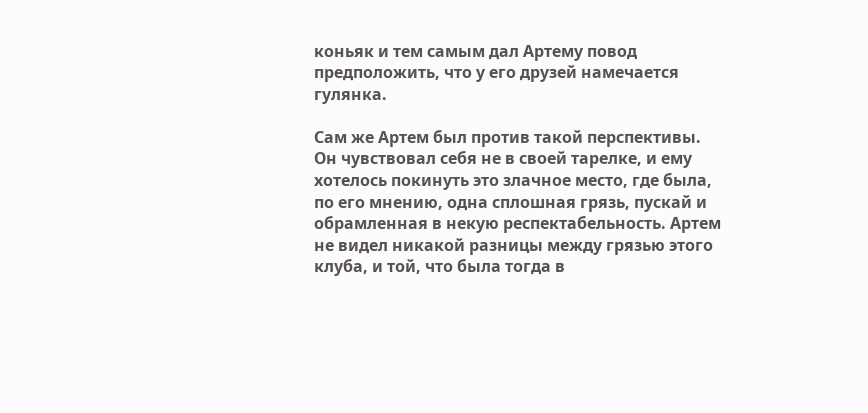коньяк и тем самым дал Артему повод предположить, что у его друзей намечается гулянка.

Сам же Артем был против такой перспективы. Он чувствовал себя не в своей тарелке, и ему хотелось покинуть это злачное место, где была, по его мнению, одна сплошная грязь, пускай и обрамленная в некую респектабельность. Артем не видел никакой разницы между грязью этого клуба, и той, что была тогда в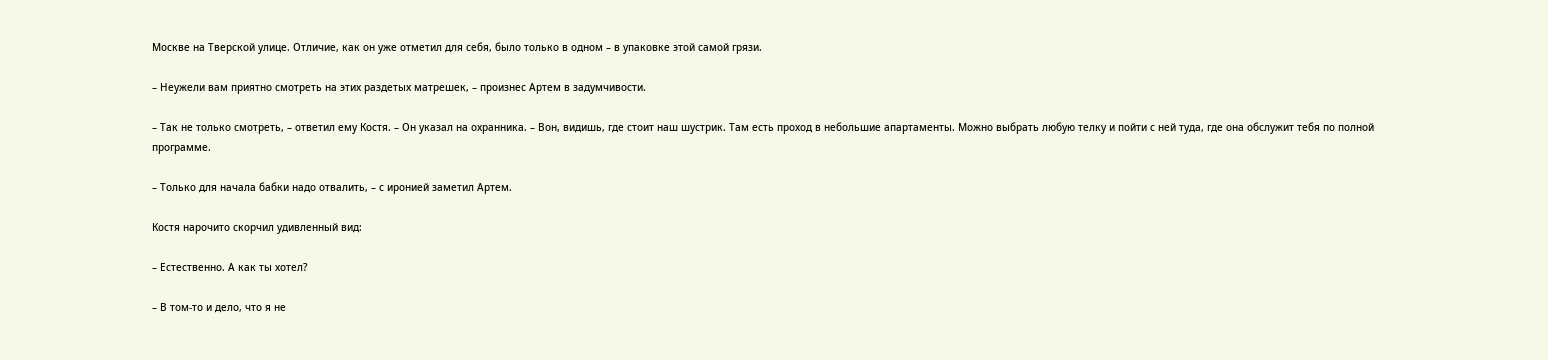Москве на Тверской улице. Отличие, как он уже отметил для себя, было только в одном – в упаковке этой самой грязи.

– Неужели вам приятно смотреть на этих раздетых матрешек, – произнес Артем в задумчивости.

– Так не только смотреть, – ответил ему Костя. – Он указал на охранника. – Вон, видишь, где стоит наш шустрик. Там есть проход в небольшие апартаменты. Можно выбрать любую телку и пойти с ней туда, где она обслужит тебя по полной программе.

– Только для начала бабки надо отвалить, – с иронией заметил Артем.

Костя нарочито скорчил удивленный вид:

– Естественно. А как ты хотел?

– В том-то и дело, что я не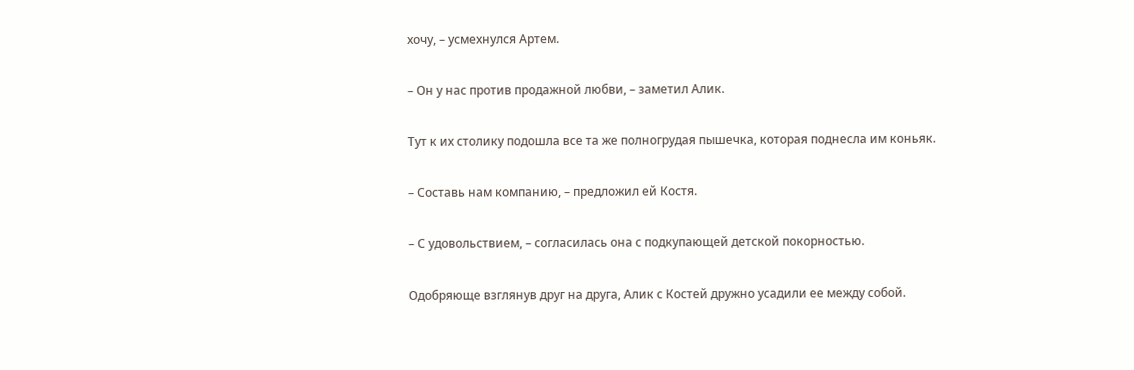хочу, – усмехнулся Артем.

– Он у нас против продажной любви, – заметил Алик.

Тут к их столику подошла все та же полногрудая пышечка, которая поднесла им коньяк.

– Составь нам компанию, – предложил ей Костя.

– С удовольствием, – согласилась она с подкупающей детской покорностью.

Одобряюще взглянув друг на друга, Алик с Костей дружно усадили ее между собой.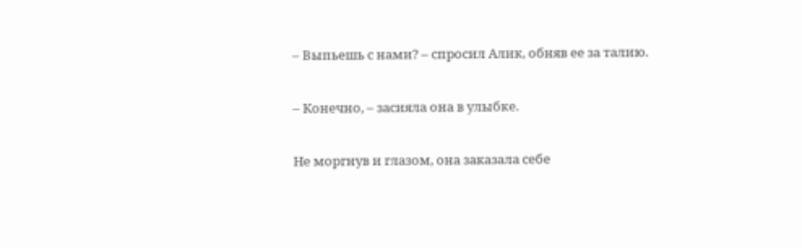– Выпьешь с нами? – спросил Алик, обняв ее за талию.

– Конечно, – засияла она в улыбке.

Не моргнув и глазом, она заказала себе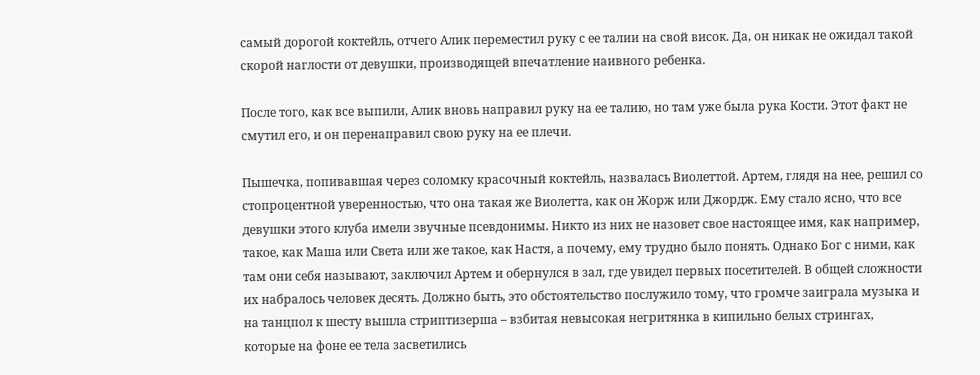самый дорогой коктейль, отчего Алик переместил руку с ее талии на свой висок. Да, он никак не ожидал такой скорой наглости от девушки, производящей впечатление наивного ребенка.

После того, как все выпили, Алик вновь направил руку на ее талию, но там уже была рука Кости. Этот факт не смутил его, и он перенаправил свою руку на ее плечи.

Пышечка, попивавшая через соломку красочный коктейль, назвалась Виолеттой. Артем, глядя на нее, решил со стопроцентной уверенностью, что она такая же Виолетта, как он Жорж или Джордж. Ему стало ясно, что все девушки этого клуба имели звучные псевдонимы. Никто из них не назовет свое настоящее имя, как например, такое, как Маша или Света или же такое, как Настя, а почему, ему трудно было понять. Однако Бог с ними, как там они себя называют, заключил Артем и обернулся в зал, где увидел первых посетителей. В общей сложности их набралось человек десять. Должно быть, это обстоятельство послужило тому, что громче заиграла музыка и на танцпол к шесту вышла стриптизерша – взбитая невысокая негритянка в кипильно белых стрингах, которые на фоне ее тела засветились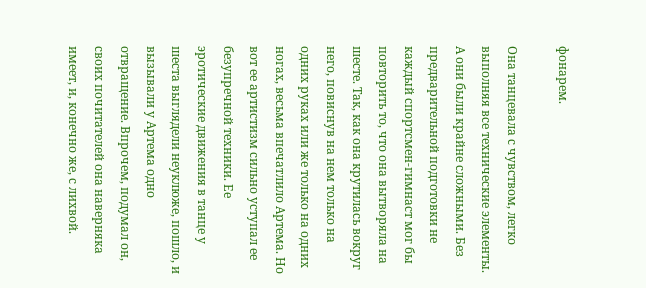фонарем.

Она танцевала с чувством, легко выполняя все технические элементы. А они были крайне сложными. Без предварительной подготовки не каждый спортсмен-гимнаст мог бы повторить то, что она вытворяла на шесте. Так, как она крутилась вокруг него, повиснув на нем только на одних руках или же только на одних ногах, весьма впечатлило Артема. Но вот ее артистизм сильно уступал ее безупречной техники. Ее эротические движения в танце у шеста выглядели неуклюже, пошло, и вызывали у Артема одно отвращение. Впрочем, подумал он, своих почитателей она наверняка имеет, и, конечно же, с лихвой.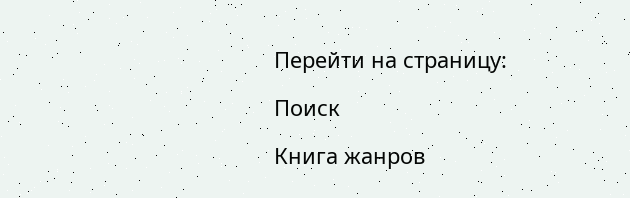Перейти на страницу:

Поиск

Книга жанров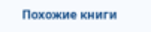Похожие книги